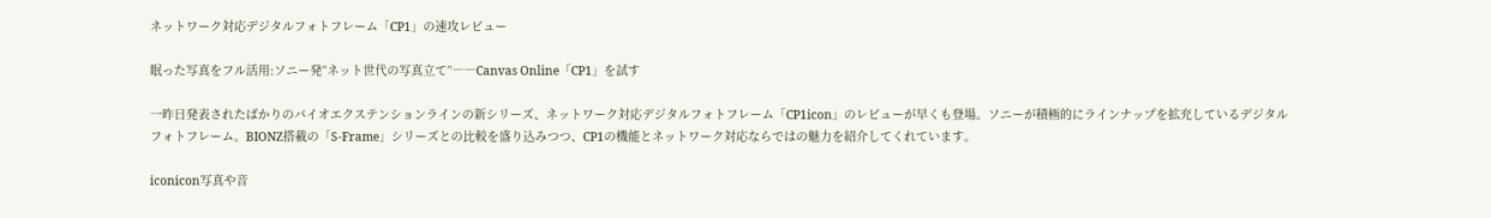ネットワーク対応デジタルフォトフレーム「CP1」の速攻レビュー

眠った写真をフル活用:ソニー発“ネット世代の写真立て”――Canvas Online「CP1」を試す

一昨日発表されたばかりのバイオエクステンションラインの新シリーズ、ネットワーク対応デジタルフォトフレーム「CP1icon」のレビューが早くも登場。ソニーが積極的にラインナップを拡充しているデジタルフォトフレーム。BIONZ搭載の「S-Frame」シリーズとの比較を盛り込みつつ、CP1の機能とネットワーク対応ならではの魅力を紹介してくれています。

iconicon写真や音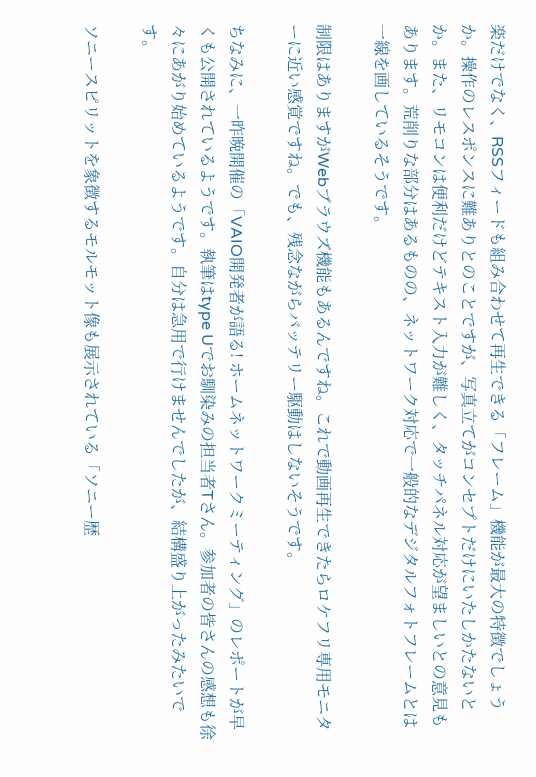楽だけでなく、RSSフィードも組み合わせて再生できる「フレーム」機能が最大の特徴でしょうか。操作のレスポンスに難ありとのことですが、写真立てがコンセプトだけにいたしかたないとか。また、リモコンは便利だけどテキスト入力が難しく、タッチパネル対応が望ましいとの意見もあります。荒削りな部分はあるものの、ネットワーク対応で一般的なデジタルフォトフレームとは一線を画しているそうです。

制限はありますがWebブラウズ機能もあるんですね。これで動画再生できたらロケフリ専用モニターに近い感覚ですね。でも、残念ながらバッテリー駆動はしないそうです。

ちなみに、一昨晩開催の「VAIO開発者が語る! ホームネットワークミーティング」のレポートが早くも公開されているようです。執筆はtype Uでお馴染みの担当者Tさん。参加者の皆さんの感想も徐々にあがり始めているようです。自分は急用で行けませんでしたが、結構盛り上がったみたいです。

ソニースピリットを象徴するモルモット像も展示されている「ソニー歴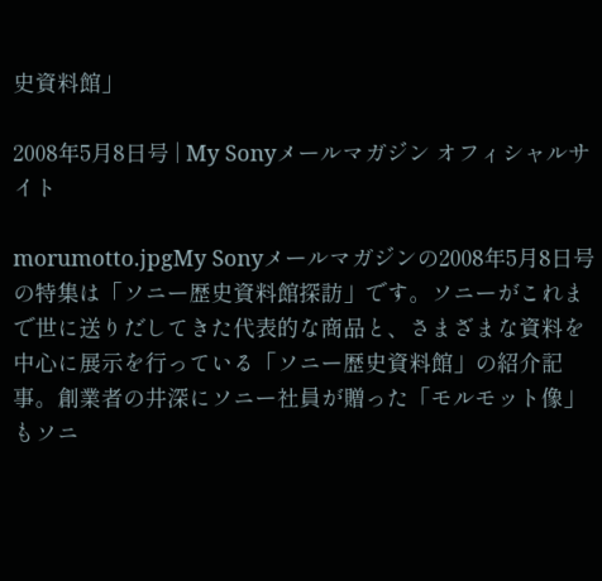史資料館」

2008年5月8日号 | My Sonyメールマガジン オフィシャルサイト

morumotto.jpgMy Sonyメールマガジンの2008年5月8日号の特集は「ソニー歴史資料館探訪」です。ソニーがこれまで世に送りだしてきた代表的な商品と、さまざまな資料を中心に展示を行っている「ソニー歴史資料館」の紹介記事。創業者の井深にソニー社員が贈った「モルモット像」もソニ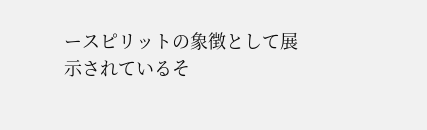ースピリットの象徴として展示されているそ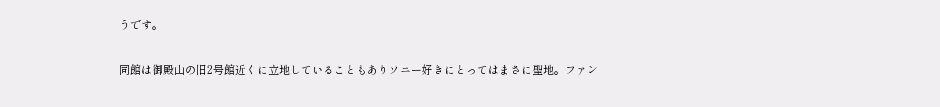うです。

同館は御殿山の旧2号館近くに立地していることもありソニー好きにとってはまさに聖地。ファン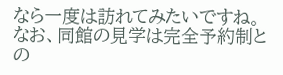なら一度は訪れてみたいですね。なお、同館の見学は完全予約制との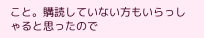こと。購読していない方もいらっしゃると思ったので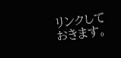リンクしておきます。